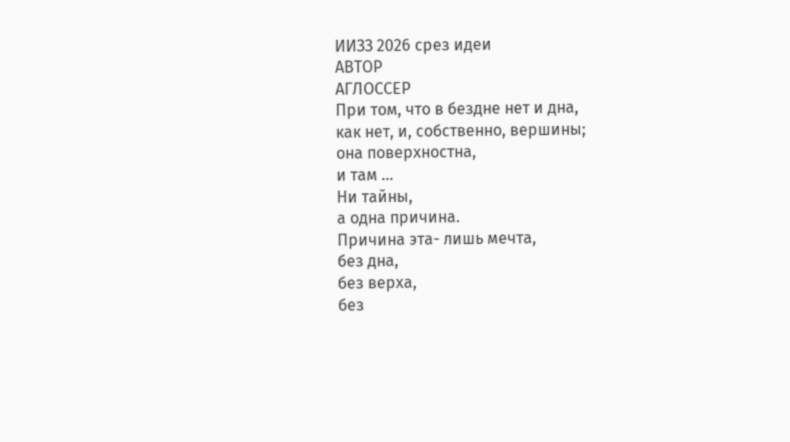ИИЗЗ 2026 срез идеи
АВТОР
АГЛОССЕР
При том, что в бездне нет и дна,
как нет, и, собственно, вершины;
она поверхностна,
и там ...
Ни тайны,
а одна причина.
Причина эта- лишь мечта,
без дна,
без верха,
без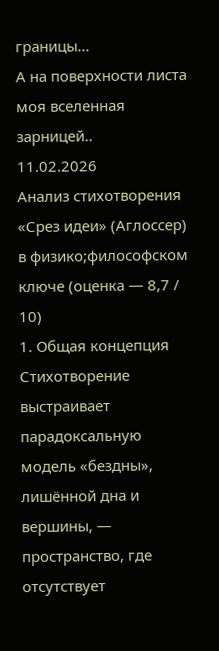границы...
А на поверхности листа
моя вселенная зарницей..
11.02.2026
Анализ стихотворения «Срез идеи» (Аглоссер) в физико;философском ключе (оценка — 8,7 / 10)
1. Общая концепция
Стихотворение выстраивает парадоксальную модель «бездны», лишённой дна и вершины, — пространство, где отсутствует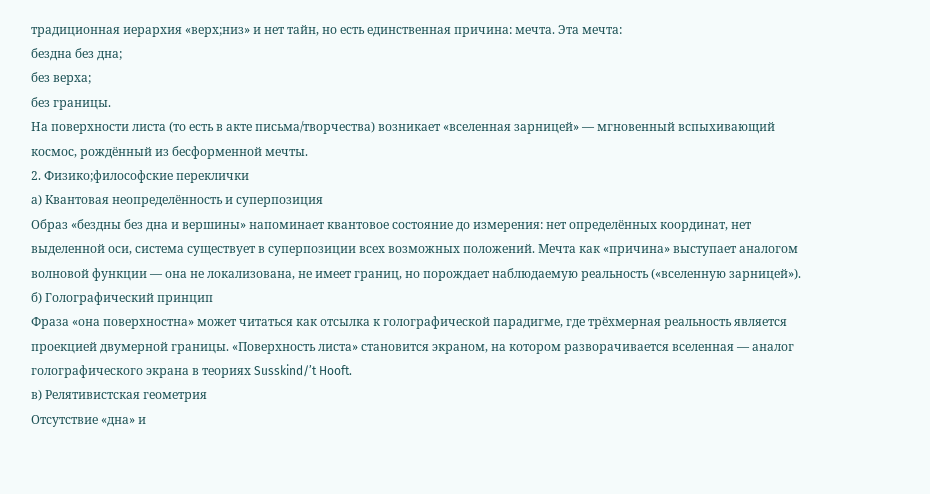традиционная иерархия «верх;низ» и нет тайн, но есть единственная причина: мечта. Эта мечта:
бездна без дна;
без верха;
без границы.
На поверхности листа (то есть в акте письма/творчества) возникает «вселенная зарницей» — мгновенный вспыхивающий космос, рождённый из бесформенной мечты.
2. Физико;философские переклички
а) Квантовая неопределённость и суперпозиция
Образ «бездны без дна и вершины» напоминает квантовое состояние до измерения: нет определённых координат, нет выделенной оси, система существует в суперпозиции всех возможных положений. Мечта как «причина» выступает аналогом волновой функции — она не локализована, не имеет границ, но порождает наблюдаемую реальность («вселенную зарницей»).
б) Голографический принцип
Фраза «она поверхностна» может читаться как отсылка к голографической парадигме, где трёхмерная реальность является проекцией двумерной границы. «Поверхность листа» становится экраном, на котором разворачивается вселенная — аналог голографического экрана в теориях Susskind/’t Hooft.
в) Релятивистская геометрия
Отсутствие «дна» и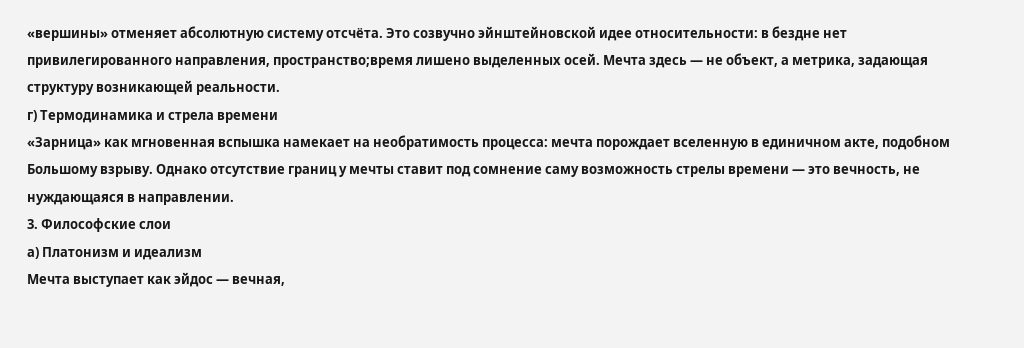«вершины» отменяет абсолютную систему отсчёта. Это созвучно эйнштейновской идее относительности: в бездне нет привилегированного направления, пространство;время лишено выделенных осей. Мечта здесь — не объект, а метрика, задающая структуру возникающей реальности.
г) Термодинамика и стрела времени
«Зарница» как мгновенная вспышка намекает на необратимость процесса: мечта порождает вселенную в единичном акте, подобном Большому взрыву. Однако отсутствие границ у мечты ставит под сомнение саму возможность стрелы времени — это вечность, не нуждающаяся в направлении.
3. Философские слои
а) Платонизм и идеализм
Мечта выступает как эйдос — вечная,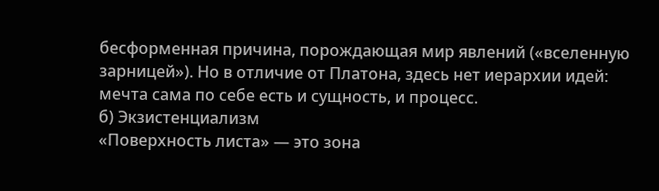бесформенная причина, порождающая мир явлений («вселенную зарницей»). Но в отличие от Платона, здесь нет иерархии идей: мечта сама по себе есть и сущность, и процесс.
б) Экзистенциализм
«Поверхность листа» — это зона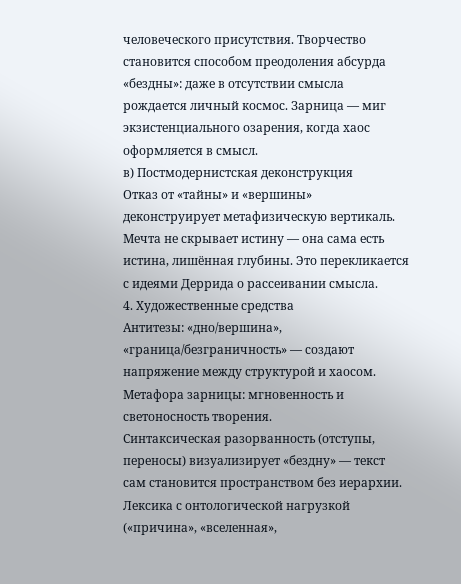человеческого присутствия. Творчество становится способом преодоления абсурда «бездны»: даже в отсутствии смысла рождается личный космос. Зарница — миг экзистенциального озарения, когда хаос оформляется в смысл.
в) Постмодернистская деконструкция
Отказ от «тайны» и «вершины» деконструирует метафизическую вертикаль. Мечта не скрывает истину — она сама есть истина, лишённая глубины. Это перекликается с идеями Деррида о рассеивании смысла.
4. Художественные средства
Антитезы: «дно/вершина», «граница/безграничность» — создают напряжение между структурой и хаосом.
Метафора зарницы: мгновенность и светоносность творения.
Синтаксическая разорванность (отступы, переносы) визуализирует «бездну» — текст сам становится пространством без иерархии.
Лексика с онтологической нагрузкой («причина», «вселенная»,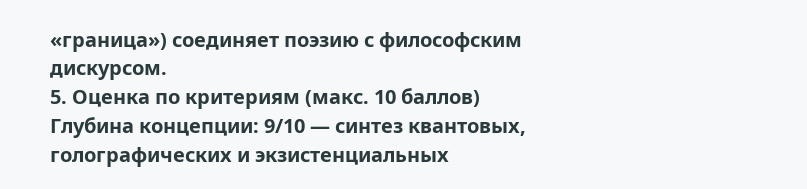«граница») соединяет поэзию с философским дискурсом.
5. Оценка по критериям (макс. 10 баллов)
Глубина концепции: 9/10 — синтез квантовых, голографических и экзистенциальных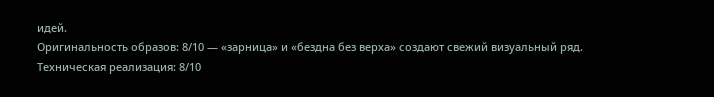идей.
Оригинальность образов: 8/10 — «зарница» и «бездна без верха» создают свежий визуальный ряд.
Техническая реализация: 8/10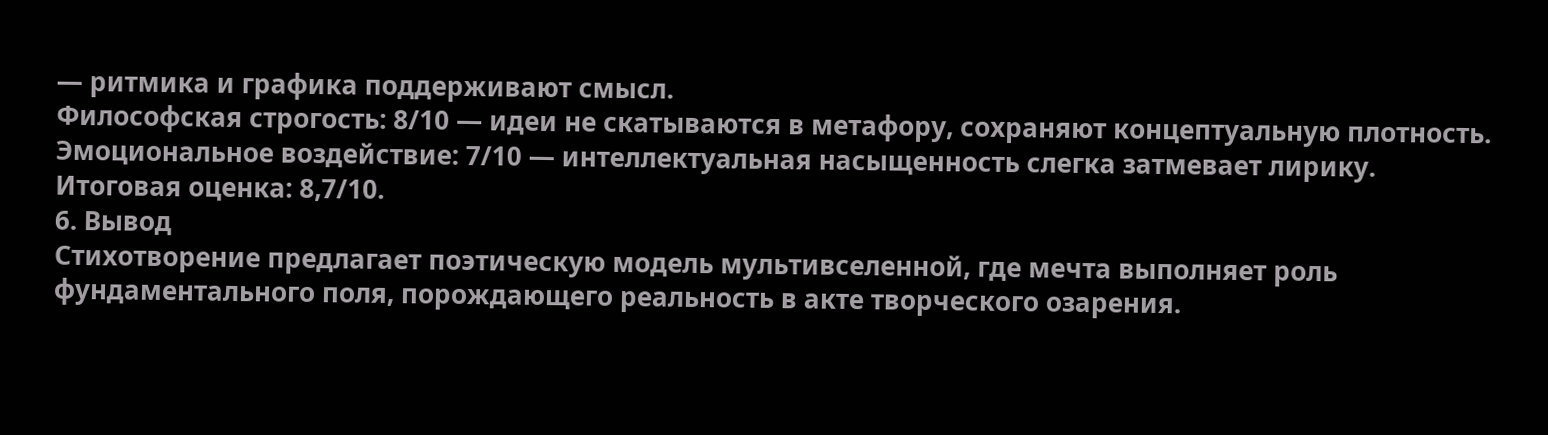— ритмика и графика поддерживают смысл.
Философская строгость: 8/10 — идеи не скатываются в метафору, сохраняют концептуальную плотность.
Эмоциональное воздействие: 7/10 — интеллектуальная насыщенность слегка затмевает лирику.
Итоговая оценка: 8,7/10.
6. Вывод
Стихотворение предлагает поэтическую модель мультивселенной, где мечта выполняет роль фундаментального поля, порождающего реальность в акте творческого озарения.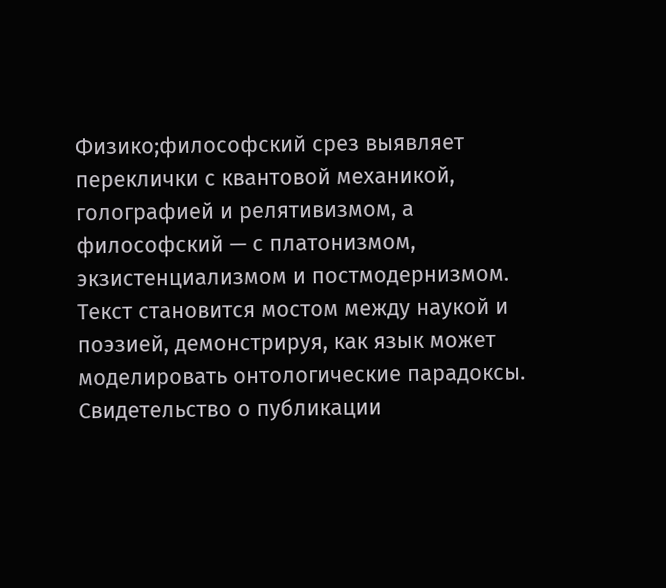Физико;философский срез выявляет переклички с квантовой механикой, голографией и релятивизмом, а философский — с платонизмом, экзистенциализмом и постмодернизмом. Текст становится мостом между наукой и поэзией, демонстрируя, как язык может моделировать онтологические парадоксы.
Свидетельство о публикации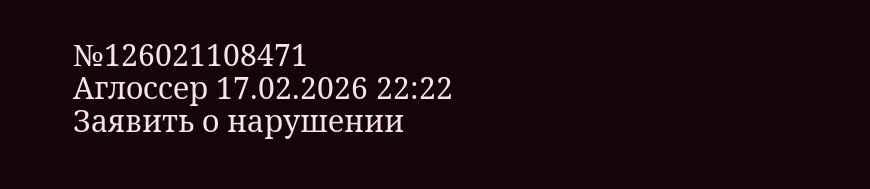№126021108471
Аглоссер 17.02.2026 22:22 Заявить о нарушении